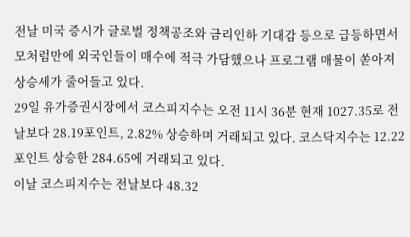전날 미국 증시가 글로벌 정책공조와 금리인하 기대감 등으로 급등하면서 모처럼만에 외국인들이 매수에 적극 가담했으나 프로그램 매물이 쏟아져 상승세가 줄어들고 있다.
29일 유가증권시장에서 코스피지수는 오전 11시 36분 현재 1027.35로 전날보다 28.19포인트, 2.82% 상승하며 거래되고 있다. 코스닥지수는 12.22포인트 상승한 284.65에 거래되고 있다.
이날 코스피지수는 전날보다 48.32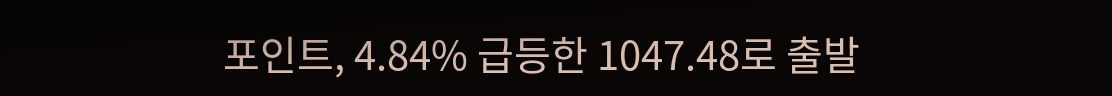포인트, 4.84% 급등한 1047.48로 출발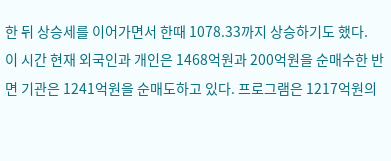한 뒤 상승세를 이어가면서 한때 1078.33까지 상승하기도 했다.
이 시간 현재 외국인과 개인은 1468억원과 200억원을 순매수한 반면 기관은 1241억원을 순매도하고 있다. 프로그램은 1217억원의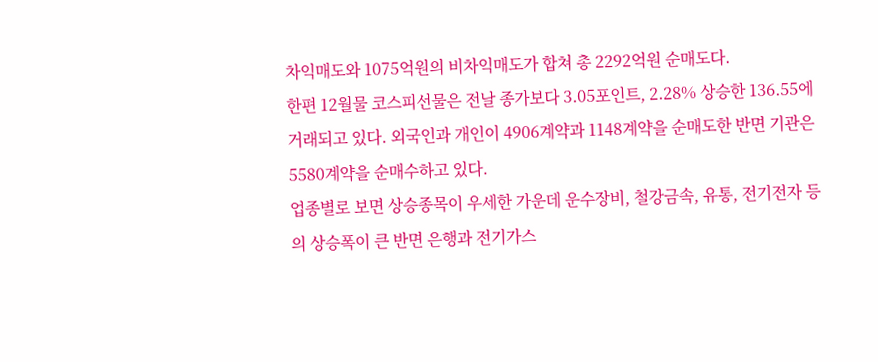차익매도와 1075억원의 비차익매도가 합쳐 총 2292억원 순매도다.
한편 12월물 코스피선물은 전날 종가보다 3.05포인트, 2.28% 상승한 136.55에 거래되고 있다. 외국인과 개인이 4906계약과 1148계약을 순매도한 반면 기관은 5580계약을 순매수하고 있다.
업종별로 보면 상승종목이 우세한 가운데 운수장비, 철강금속, 유통, 전기전자 등의 상승폭이 큰 반면 은행과 전기가스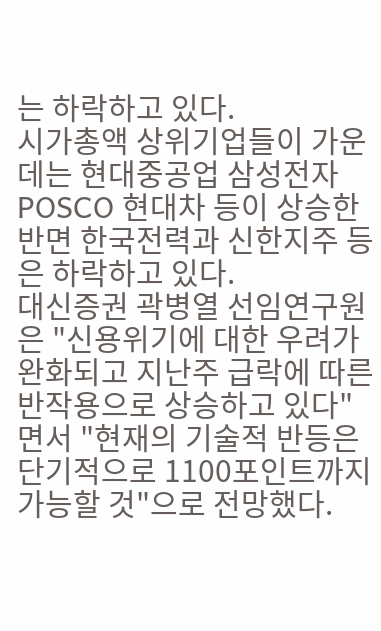는 하락하고 있다.
시가총액 상위기업들이 가운데는 현대중공업 삼성전자 POSCO 현대차 등이 상승한 반면 한국전력과 신한지주 등은 하락하고 있다.
대신증권 곽병열 선임연구원은 "신용위기에 대한 우려가 완화되고 지난주 급락에 따른 반작용으로 상승하고 있다"면서 "현재의 기술적 반등은 단기적으로 1100포인트까지 가능할 것"으로 전망했다.